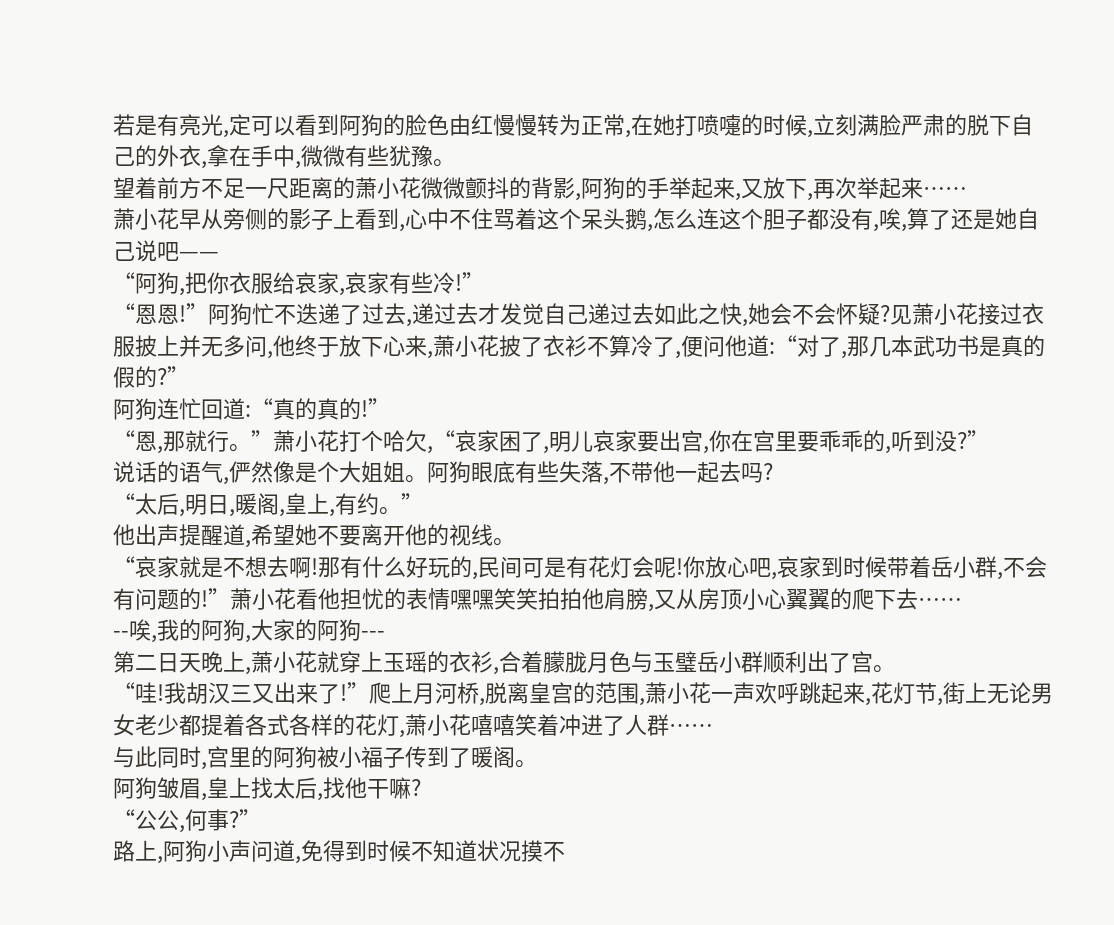若是有亮光,定可以看到阿狗的脸色由红慢慢转为正常,在她打喷嚏的时候,立刻满脸严肃的脱下自己的外衣,拿在手中,微微有些犹豫。
望着前方不足一尺距离的萧小花微微颤抖的背影,阿狗的手举起来,又放下,再次举起来……
萧小花早从旁侧的影子上看到,心中不住骂着这个呆头鹅,怎么连这个胆子都没有,唉,算了还是她自己说吧——
“阿狗,把你衣服给哀家,哀家有些冷!”
“恩恩!”阿狗忙不迭递了过去,递过去才发觉自己递过去如此之快,她会不会怀疑?见萧小花接过衣服披上并无多问,他终于放下心来,萧小花披了衣衫不算冷了,便问他道:“对了,那几本武功书是真的假的?”
阿狗连忙回道:“真的真的!”
“恩,那就行。”萧小花打个哈欠,“哀家困了,明儿哀家要出宫,你在宫里要乖乖的,听到没?”
说话的语气,俨然像是个大姐姐。阿狗眼底有些失落,不带他一起去吗?
“太后,明日,暖阁,皇上,有约。”
他出声提醒道,希望她不要离开他的视线。
“哀家就是不想去啊!那有什么好玩的,民间可是有花灯会呢!你放心吧,哀家到时候带着岳小群,不会有问题的!”萧小花看他担忧的表情嘿嘿笑笑拍拍他肩膀,又从房顶小心翼翼的爬下去……
--唉,我的阿狗,大家的阿狗---
第二日天晚上,萧小花就穿上玉瑶的衣衫,合着朦胧月色与玉璧岳小群顺利出了宫。
“哇!我胡汉三又出来了!”爬上月河桥,脱离皇宫的范围,萧小花一声欢呼跳起来,花灯节,街上无论男女老少都提着各式各样的花灯,萧小花嘻嘻笑着冲进了人群……
与此同时,宫里的阿狗被小福子传到了暖阁。
阿狗皱眉,皇上找太后,找他干嘛?
“公公,何事?”
路上,阿狗小声问道,免得到时候不知道状况摸不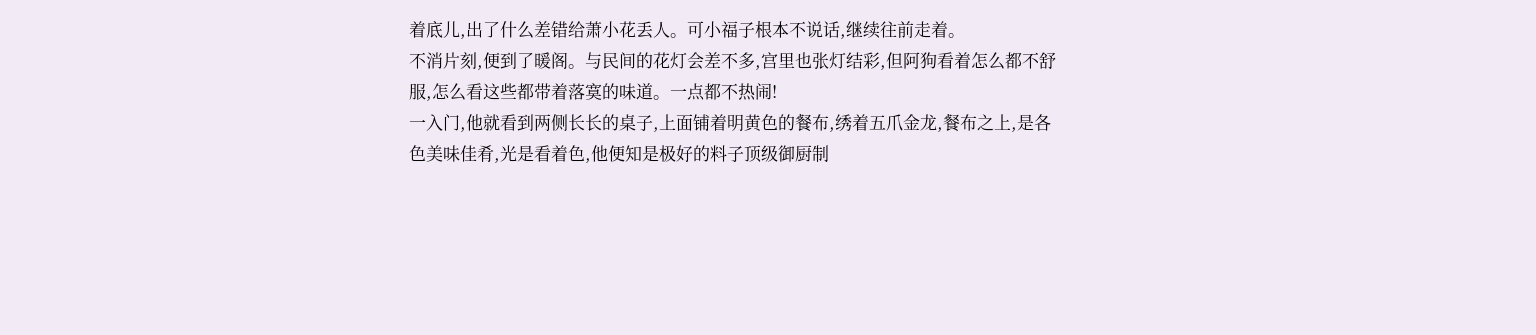着底儿,出了什么差错给萧小花丢人。可小福子根本不说话,继续往前走着。
不消片刻,便到了暖阁。与民间的花灯会差不多,宫里也张灯结彩,但阿狗看着怎么都不舒服,怎么看这些都带着落寞的味道。一点都不热闹!
一入门,他就看到两侧长长的桌子,上面铺着明黄色的餐布,绣着五爪金龙,餐布之上,是各色美味佳肴,光是看着色,他便知是极好的料子顶级御厨制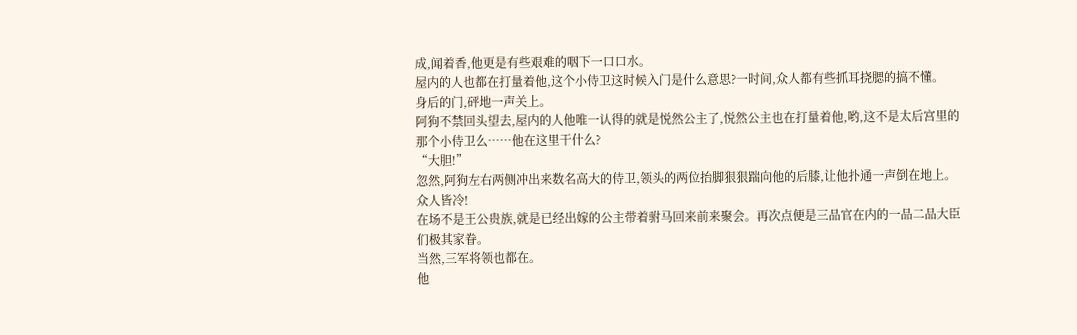成,闻着香,他更是有些艰难的咽下一口口水。
屋内的人也都在打量着他,这个小侍卫这时候入门是什么意思?一时间,众人都有些抓耳挠腮的搞不懂。
身后的门,砰地一声关上。
阿狗不禁回头望去,屋内的人他唯一认得的就是悦然公主了,悦然公主也在打量着他,哟,这不是太后宫里的那个小侍卫么……他在这里干什么?
“大胆!”
忽然,阿狗左右两侧冲出来数名高大的侍卫,领头的两位抬脚狠狠踹向他的后膝,让他扑通一声倒在地上。
众人皆冷!
在场不是王公贵族,就是已经出嫁的公主带着驸马回来前来聚会。再次点便是三品官在内的一品二品大臣们极其家眷。
当然,三军将领也都在。
他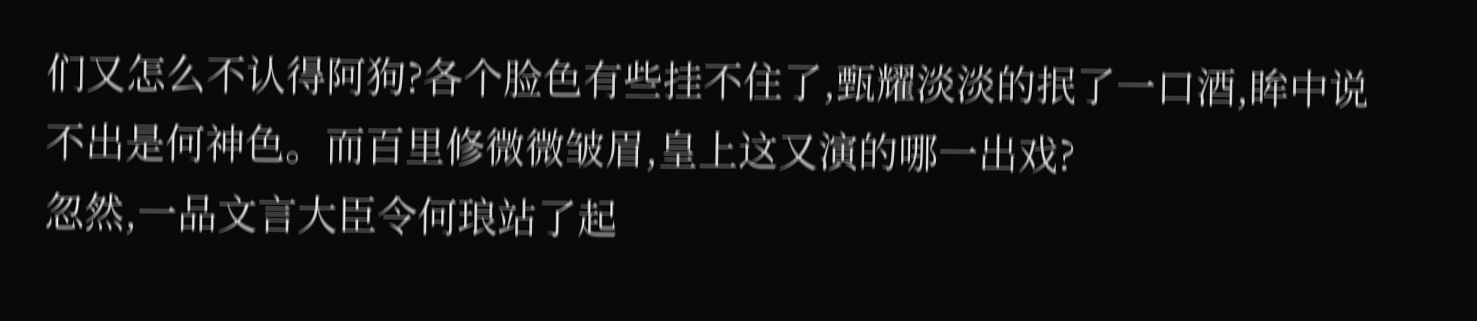们又怎么不认得阿狗?各个脸色有些挂不住了,甄耀淡淡的抿了一口酒,眸中说不出是何神色。而百里修微微皱眉,皇上这又演的哪一出戏?
忽然,一品文言大臣令何琅站了起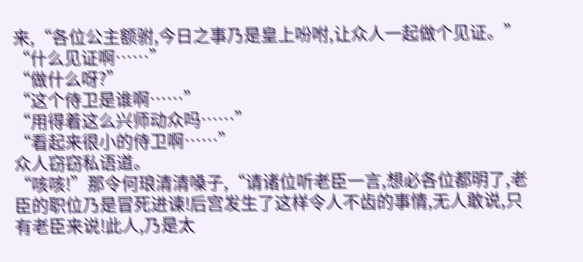来,“各位公主额驸,今日之事乃是皇上吩咐,让众人一起做个见证。”
“什么见证啊……”
“做什么呀?”
“这个侍卫是谁啊……”
“用得着这么兴师动众吗……”
“看起来很小的侍卫啊……”
众人窃窃私语道。
“咳咳!”那令何琅清清嗓子,“请诸位听老臣一言,想必各位都明了,老臣的职位乃是冒死进谏!后宫发生了这样令人不齿的事情,无人敢说,只有老臣来说!此人,乃是太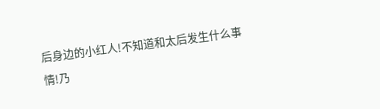后身边的小红人!不知道和太后发生什么事情!乃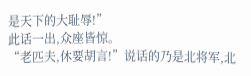是天下的大耻辱!”
此话一出,众座皆惊。
“老匹夫,休要胡言!”说话的乃是北将军,北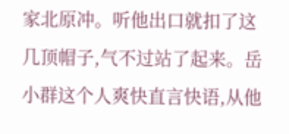家北原冲。听他出口就扣了这几顶帽子,气不过站了起来。岳小群这个人爽快直言快语,从他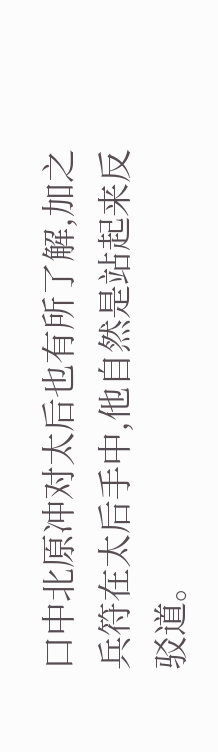口中北原冲对太后也有所了解,加之兵符在太后手中,他自然是站起来反驳道。